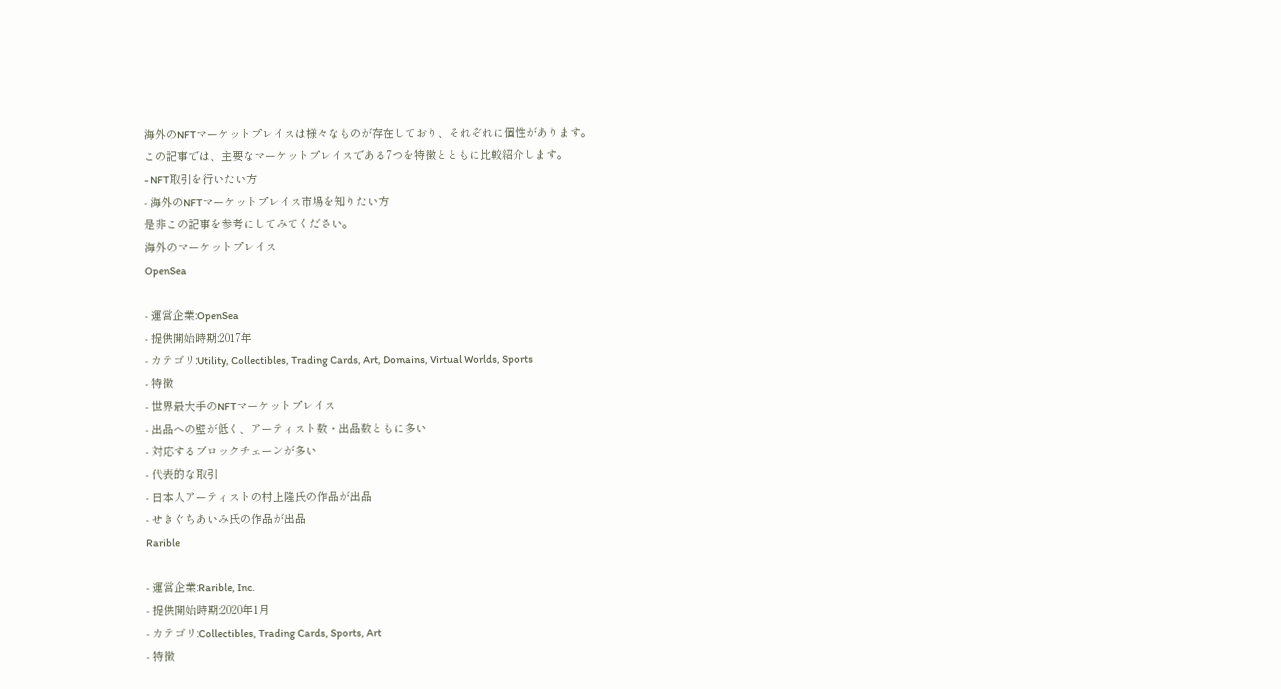海外のNFTマーケットプレイスは様々なものが存在しており、それぞれに個性があります。
この記事では、主要なマーケットプレイスである7つを特徴とともに比較紹介します。
- NFT取引を行いたい方
- 海外のNFTマーケットプレイス市場を知りたい方
是非この記事を参考にしてみてください。
海外のマーケットプレイス
OpenSea

- 運営企業:OpenSea
- 提供開始時期:2017年
- カテゴリ:Utility, Collectibles, Trading Cards, Art, Domains, Virtual Worlds, Sports
- 特徴
- 世界最大手のNFTマーケットプレイス
- 出品への壁が低く、アーティスト数・出品数ともに多い
- 対応するブロックチェーンが多い
- 代表的な取引
- 日本人アーティストの村上隆氏の作品が出品
- せきぐちあいみ氏の作品が出品
Rarible

- 運営企業:Rarible, Inc.
- 提供開始時期:2020年1月
- カテゴリ:Collectibles, Trading Cards, Sports, Art
- 特徴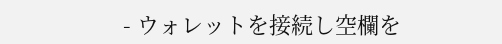- ウォレットを接続し空欄を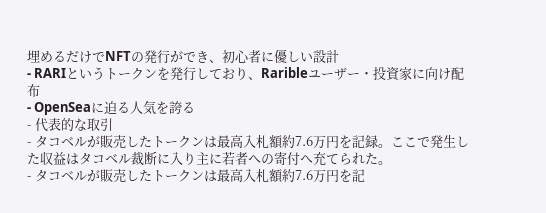埋めるだけでNFTの発行ができ、初心者に優しい設計
- RARIというトークンを発行しており、Raribleユーザー・投資家に向け配布
- OpenSeaに迫る人気を誇る
- 代表的な取引
- タコベルが販売したトークンは最高入札額約7.6万円を記録。ここで発生した収益はタコベル裁断に入り主に若者への寄付へ充てられた。
- タコベルが販売したトークンは最高入札額約7.6万円を記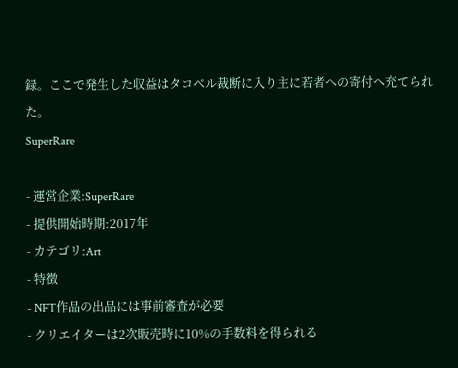録。ここで発生した収益はタコベル裁断に入り主に若者への寄付へ充てられた。
SuperRare

- 運営企業:SuperRare
- 提供開始時期:2017年
- カテゴリ:Art
- 特徴
- NFT作品の出品には事前審査が必要
- クリエイターは2次販売時に10%の手数料を得られる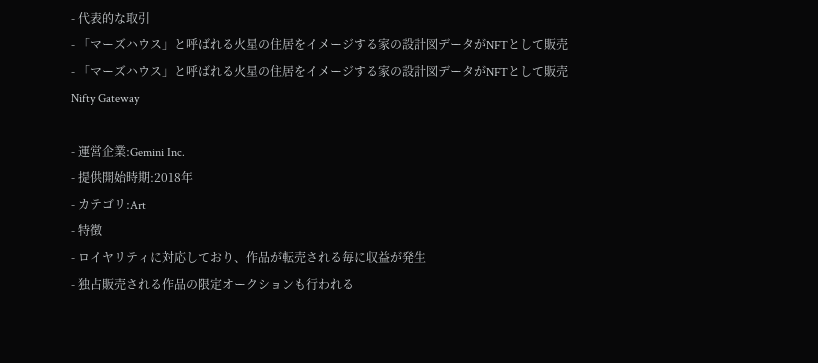- 代表的な取引
- 「マーズハウス」と呼ばれる火星の住居をイメージする家の設計図データがNFTとして販売
- 「マーズハウス」と呼ばれる火星の住居をイメージする家の設計図データがNFTとして販売
Nifty Gateway

- 運営企業:Gemini Inc.
- 提供開始時期:2018年
- カテゴリ:Art
- 特徴
- ロイヤリティに対応しており、作品が転売される毎に収益が発生
- 独占販売される作品の限定オークションも行われる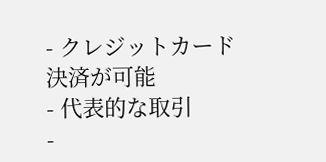- クレジットカード決済が可能
- 代表的な取引
-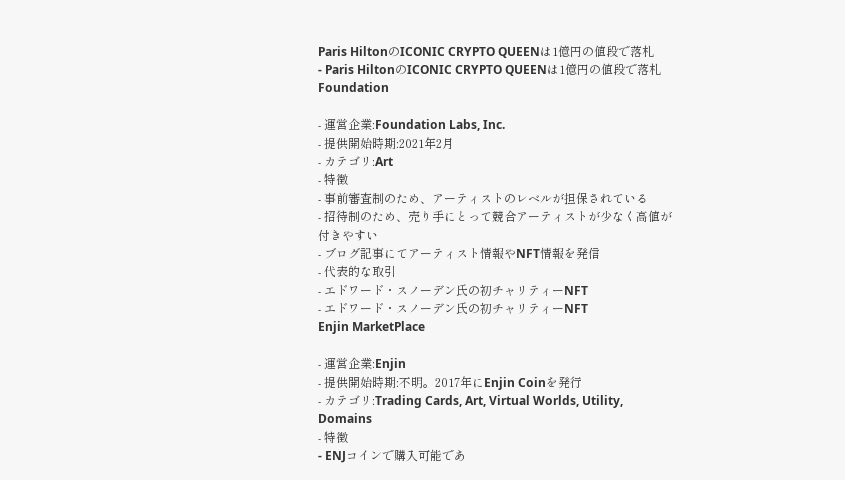Paris HiltonのICONIC CRYPTO QUEENは1億円の値段で落札
- Paris HiltonのICONIC CRYPTO QUEENは1億円の値段で落札
Foundation

- 運営企業:Foundation Labs, Inc.
- 提供開始時期:2021年2月
- カテゴリ:Art
- 特徴
- 事前審査制のため、アーティストのレベルが担保されている
- 招待制のため、売り手にとって競合アーティストが少なく高値が付きやすい
- ブログ記事にてアーティスト情報やNFT情報を発信
- 代表的な取引
- エドワード・スノーデン氏の初チャリティーNFT
- エドワード・スノーデン氏の初チャリティーNFT
Enjin MarketPlace

- 運営企業:Enjin
- 提供開始時期:不明。2017年にEnjin Coinを発行
- カテゴリ:Trading Cards, Art, Virtual Worlds, Utility, Domains
- 特徴
- ENJコインで購入可能であ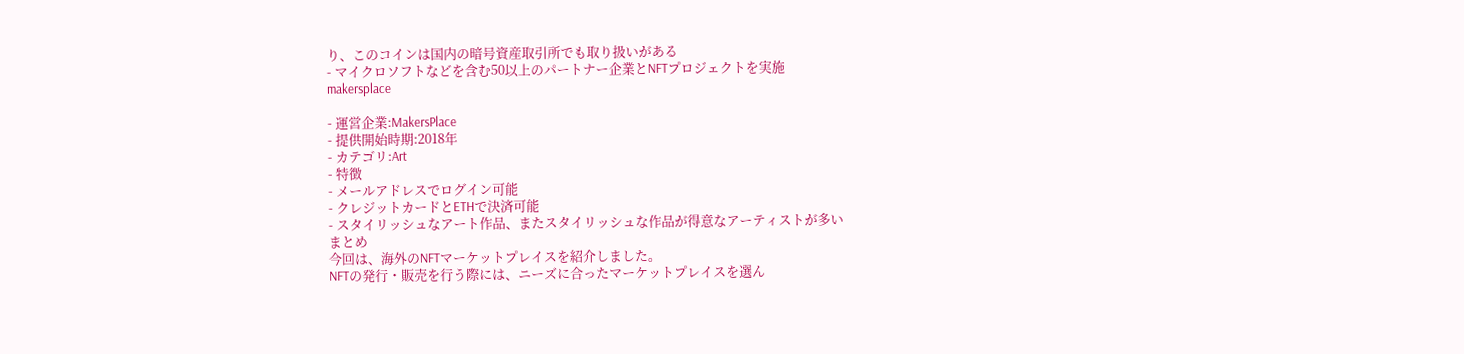り、このコインは国内の暗号資産取引所でも取り扱いがある
- マイクロソフトなどを含む50以上のパートナー企業とNFTプロジェクトを実施
makersplace

- 運営企業:MakersPlace
- 提供開始時期:2018年
- カテゴリ:Art
- 特徴
- メールアドレスでログイン可能
- クレジットカードとETHで決済可能
- スタイリッシュなアート作品、またスタイリッシュな作品が得意なアーティストが多い
まとめ
今回は、海外のNFTマーケットプレイスを紹介しました。
NFTの発行・販売を行う際には、ニーズに合ったマーケットプレイスを選ん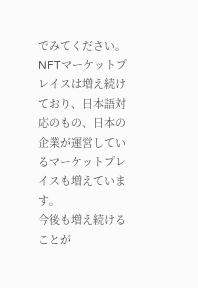でみてください。
NFTマーケットプレイスは増え続けており、日本語対応のもの、日本の企業が運営しているマーケットプレイスも増えています。
今後も増え続けることが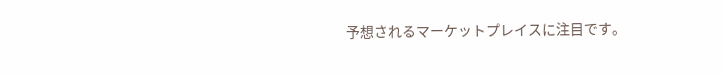予想されるマーケットプレイスに注目です。